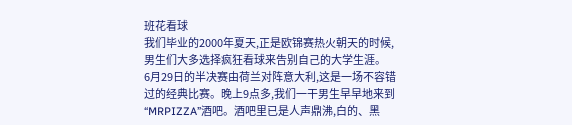班花看球
我们毕业的2000年夏天,正是欧锦赛热火朝天的时候,男生们大多选择疯狂看球来告别自己的大学生涯。
6月29日的半决赛由荷兰对阵意大利,这是一场不容错过的经典比赛。晚上9点多,我们一干男生早早地来到“MRPIZZA”酒吧。酒吧里已是人声鼎沸,白的、黑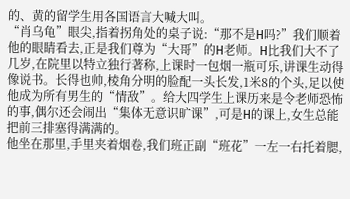的、黄的留学生用各国语言大喊大叫。
“肖乌龟”眼尖,指着拐角处的桌子说:“那不是H吗?”我们顺着他的眼睛看去,正是我们尊为“大哥”的H老师。H比我们大不了几岁,在院里以特立独行著称,上课时一包烟一瓶可乐,讲课生动得像说书。长得也帅,棱角分明的脸配一头长发,1米8的个头,足以使他成为所有男生的“情敌”。给大四学生上课历来是令老师恐怖的事,偶尔还会闹出“集体无意识旷课”,可是H的课上,女生总能把前三排塞得满满的。
他坐在那里,手里夹着烟卷,我们班正副“班花”一左一右托着腮,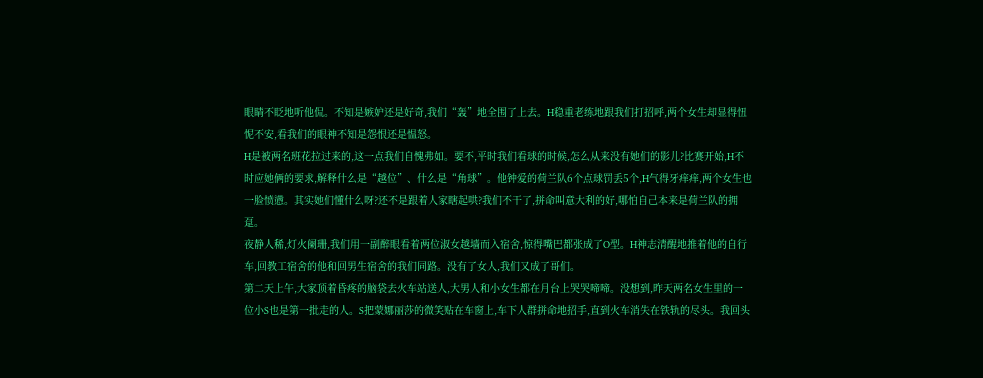眼睛不眨地听他侃。不知是嫉妒还是好奇,我们“轰”地全围了上去。H稳重老练地跟我们打招呼,两个女生却显得忸怩不安,看我们的眼神不知是怨恨还是愠怒。
H是被两名班花拉过来的,这一点我们自愧弗如。要不,平时我们看球的时候,怎么从来没有她们的影儿?比赛开始,H不时应她俩的要求,解释什么是“越位”、什么是“角球”。他钟爱的荷兰队6个点球罚丢5个,H气得牙痒痒,两个女生也一脸愤懑。其实她们懂什么呀?还不是跟着人家瞎起哄?我们不干了,拼命叫意大利的好,哪怕自己本来是荷兰队的拥趸。
夜静人稀,灯火阑珊,我们用一副醉眼看着两位淑女越墙而入宿舍,惊得嘴巴都张成了O型。H神志清醒地推着他的自行车,回教工宿舍的他和回男生宿舍的我们同路。没有了女人,我们又成了哥们。
第二天上午,大家顶着昏疼的脑袋去火车站送人,大男人和小女生都在月台上哭哭啼啼。没想到,昨天两名女生里的一位小S也是第一批走的人。S把蒙娜丽莎的微笑贴在车窗上,车下人群拼命地招手,直到火车消失在铁轨的尽头。我回头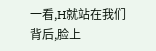一看,H就站在我们背后,脸上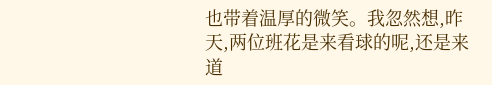也带着温厚的微笑。我忽然想,昨天,两位班花是来看球的呢,还是来道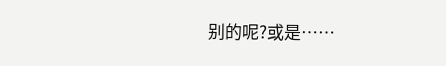别的呢?或是……